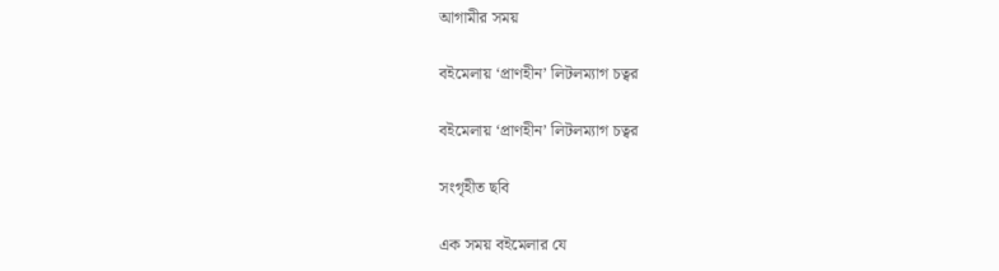আগামীর সময়

বইমেলায় ‘প্রাণহীন’ লিটলম্যাগ চত্বর

বইমেলায় ‘প্রাণহীন’ লিটলম্যাগ চত্বর

সংগৃহীত ছবি

এক সময় বইমেলার যে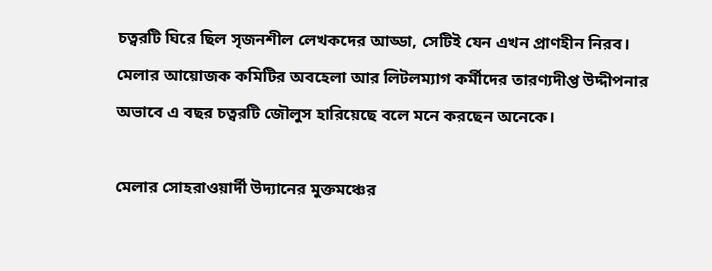চত্বরটি ঘিরে ছিল সৃজনশীল লেখকদের আড্ডা, সেটিই যেন এখন প্রাণহীন নিরব। মেলার আয়োজক কমিটির অবহেলা আর লিটলম্যাগ কর্মীদের তারণ্যদীপ্ত উদ্দীপনার অভাবে এ বছর চত্বরটি জৌলুস হারিয়েছে বলে মনে করছেন অনেকে।

মেলার সোহরাওয়ার্দী উদ্যানের মুক্তমঞ্চের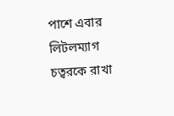পাশে এবার লিটলম্যাগ চত্বরকে রাখা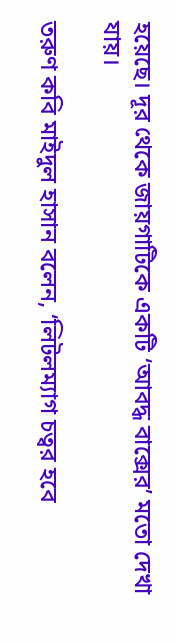হয়েছে। দূর থেকে জায়গাটিকে একটি ‘আবদ্ধ বাক্সের’ মতো দেখা যায়।

তরুণ কবি মাইদুল হাসান বলেন, ‘লিটলম্যাগ চত্বর হবে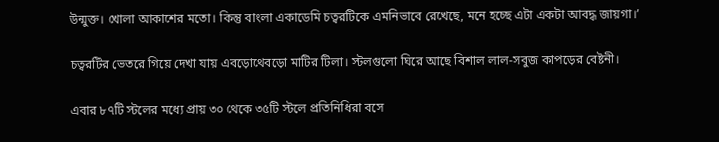উন্মুক্ত। খোলা আকাশের মতো। কিন্তু বাংলা একাডেমি চত্বরটিকে এমনিভাবে রেখেছে, মনে হচ্ছে এটা একটা আবদ্ধ জায়গা।’

চত্বরটির ভেতরে গিয়ে দেখা যায় এবড়োথেবড়ো মাটির টিলা। স্টলগুলো ঘিরে আছে বিশাল লাল-সবুজ কাপড়ের বেষ্টনী।

এবার ৮৭টি স্টলের মধ্যে প্রায় ৩০ থেকে ৩৫টি স্টলে প্রতিনিধিরা বসে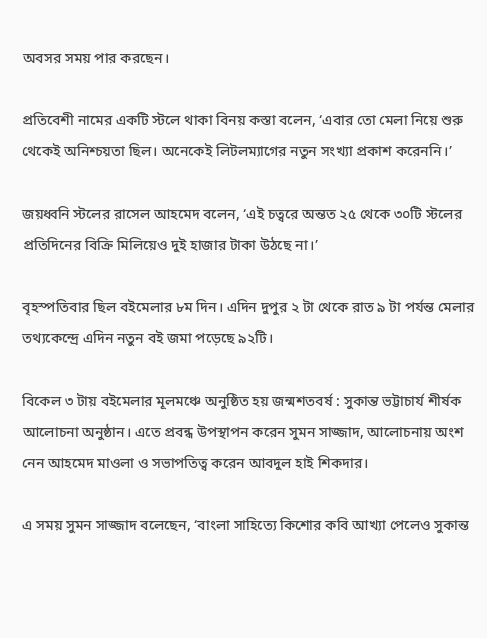অবসর সময় পার করছেন।

প্রতিবেশী নামের একটি স্টলে থাকা বিনয় কস্তা বলেন, ‘এবার তো মেলা নিয়ে শুরু থেকেই অনিশ্চয়তা ছিল। অনেকেই লিটলম্যাগের নতুন সংখ্যা প্রকাশ করেননি।’

জয়ধ্বনি স্টলের রাসেল আহমেদ বলেন, ‘এই চত্বরে অন্তত ২৫ থেকে ৩০টি স্টলের প্রতিদিনের বিক্রি মিলিয়েও দুই হাজার টাকা উঠছে না।’

বৃহস্পতিবার ছিল বইমেলার ৮ম দিন। এদিন দুপুর ২ টা থেকে রাত ৯ টা পর্যন্ত মেলার
তথ্যকেন্দ্রে এদিন নতুন বই জমা পড়েছে ৯২টি।

বিকেল ৩ টায় বইমেলার মূলমঞ্চে অনুষ্ঠিত হয় জন্মশতবর্ষ : সুকান্ত ভট্টাচার্য শীর্ষক আলোচনা অনুষ্ঠান। এতে প্রবন্ধ উপস্থাপন করেন সুমন সাজ্জাদ, আলোচনায় অংশ নেন আহমেদ মাওলা ও সভাপতিত্ব করেন আবদুল হাই শিকদার।

এ সময় সুমন সাজ্জাদ বলেছেন, ‘বাংলা সাহিত্যে কিশোর কবি আখ্যা পেলেও সুকান্ত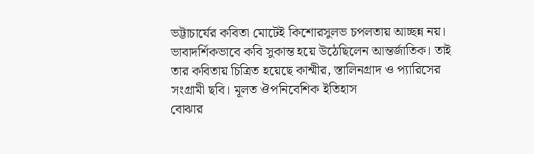ভট্টাচার্যের কবিতা মোটেই কিশোরসুলভ চপলতায় আচ্ছন্ন নয়। ভাবাদর্শিকভাবে কবি সুকান্ত হয়ে উঠেছিলেন আন্তর্জাতিক। তাই তার কবিতায় চিত্রিত হয়েছে কাশ্মীর, স্তালিনগ্রাদ ও প্যারিসের সংগ্রামী ছবি। মূলত ঔপনিবেশিক ইতিহাস
বোঝার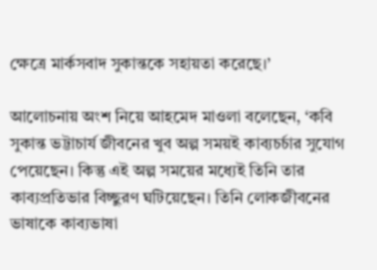ক্ষেত্রে মার্কসবাদ সুকান্তকে সহায়তা করেছে।’

আলোচনায় অংশ নিয়ে আহমেদ মাওলা বলেছেন, ‘কবি সুকান্ত ভট্টাচার্য জীবনের খুব অল্প সময়ই কাব্যচর্চার সুযোগ পেয়েছেন। কিন্তু এই অল্প সময়ের মধ্যেই তিনি তার কাব্যপ্রতিভার বিচ্ছুরণ ঘটিয়েছেন। তিনি লোকজীবনের ভাষাকে কাব্যভাষা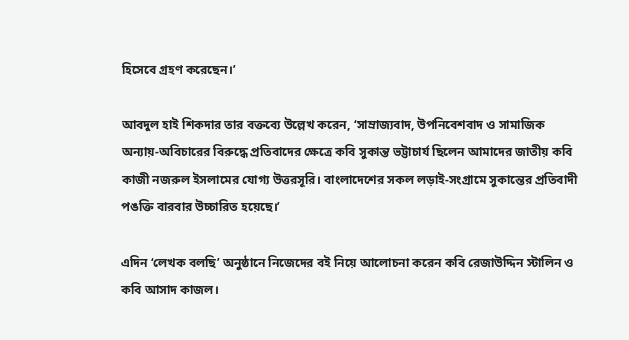হিসেবে গ্রহণ করেছেন।’

আবদুল হাই শিকদার তার বক্তব্যে উল্লেখ করেন, ‘সাম্রাজ্যবাদ, উপনিবেশবাদ ও সামাজিক অন্যায়-অবিচারের বিরুদ্ধে প্রতিবাদের ক্ষেত্রে কবি সুকান্ত ভট্টাচার্য ছিলেন আমাদের জাতীয় কবি কাজী নজরুল ইসলামের যোগ্য উত্তরসূরি। বাংলাদেশের সকল লড়াই-সংগ্রামে সুকান্তের প্রতিবাদী পঙক্তি বারবার উচ্চারিত হয়েছে।’

এদিন ‘লেখক বলছি’ অনুষ্ঠানে নিজেদের বই নিয়ে আলোচনা করেন কবি রেজাউদ্দিন স্টালিন ও কবি আসাদ কাজল।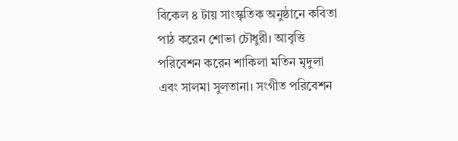বিকেল ৪ টায় সাংস্কৃতিক অনুষ্ঠানে কবিতা পাঠ করেন শোভা চৌধুরী। আবৃত্তি পরিবেশন করেন শাকিলা মতিন মৃদুলা এবং সালমা সুলতানা। সংগীত পরিবেশন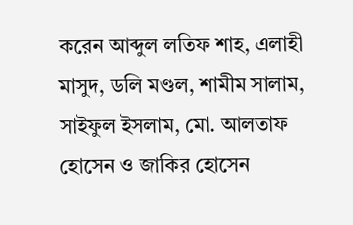করেন আব্দুল লতিফ শাহ, এলাহী মাসুদ, ডলি মণ্ডল, শামীম সালাম, সাইফুল ইসলাম, মো. আলতাফ হোসেন ও জাকির হোসেন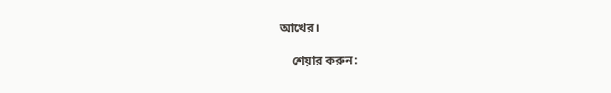আখের।

    শেয়ার করুন: